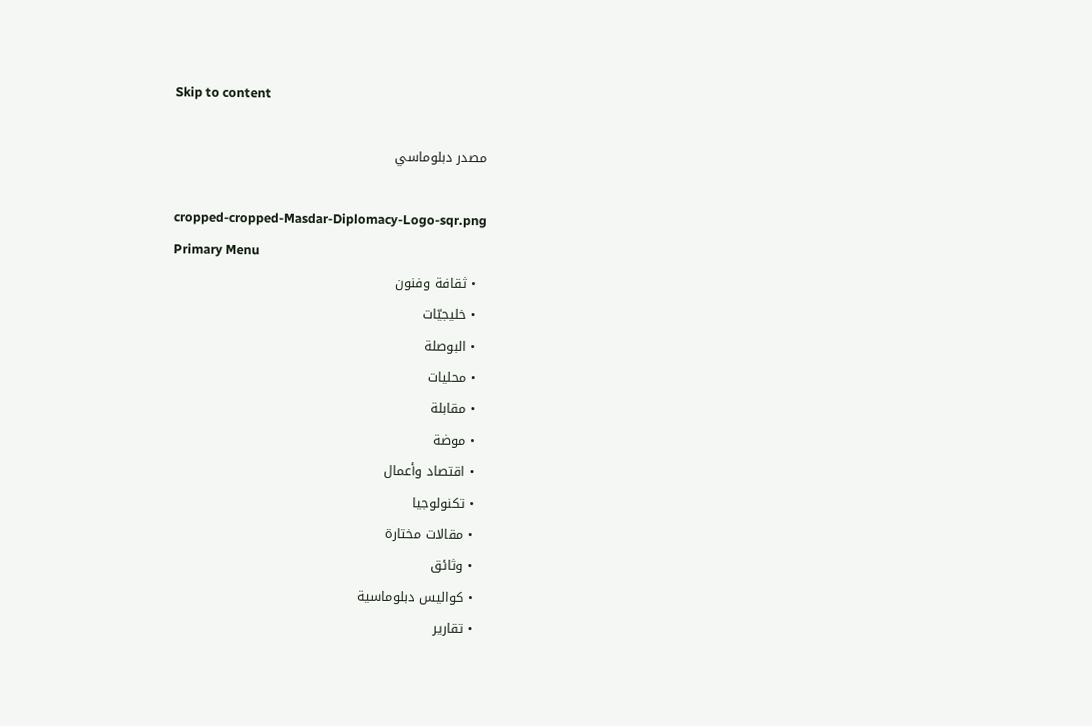Skip to content

مصدر دبلوماسي

cropped-cropped-Masdar-Diplomacy-Logo-sqr.png
Primary Menu
  • ثقافة وفنون
  • خليجيّات
  • البوصلة
  • محليات
  • مقابلة
  • موضة
  • اقتصاد وأعمال
  • تكنولوجيا
  • مقالات مختارة
  • وثائق
  • كواليس دبلوماسية
  • تقارير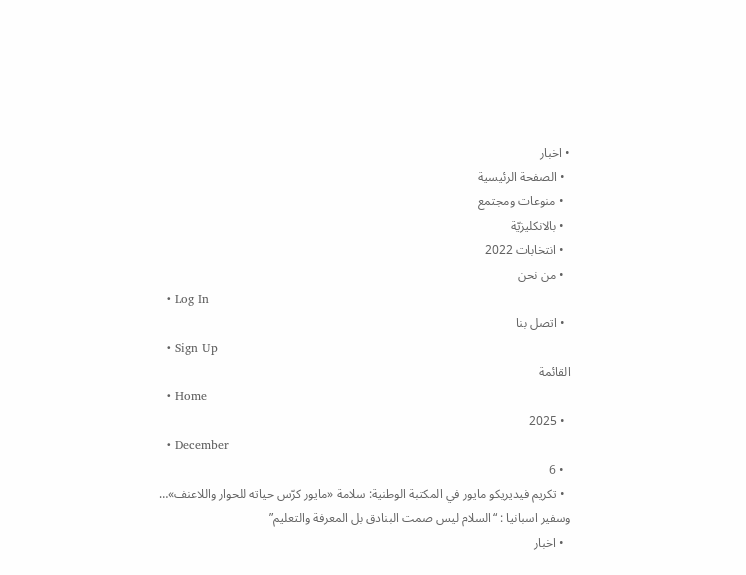• اخبار
  • الصفحة الرئيسية
  • منوعات ومجتمع
  • بالانكليزيّة
  • انتخابات 2022
  • من نحن
  • Log In
  • اتصل بنا
  • Sign Up
القائمة
  • Home
  • 2025
  • December
  • 6
  • تكريم فيديريكو مايور في المكتبة الوطنية: سلامة «مايور كرّس حياته للحوار واللاعنف»… وسفير اسبانيا : “السلام ليس صمت البنادق بل المعرفة والتعليم”
  • اخبار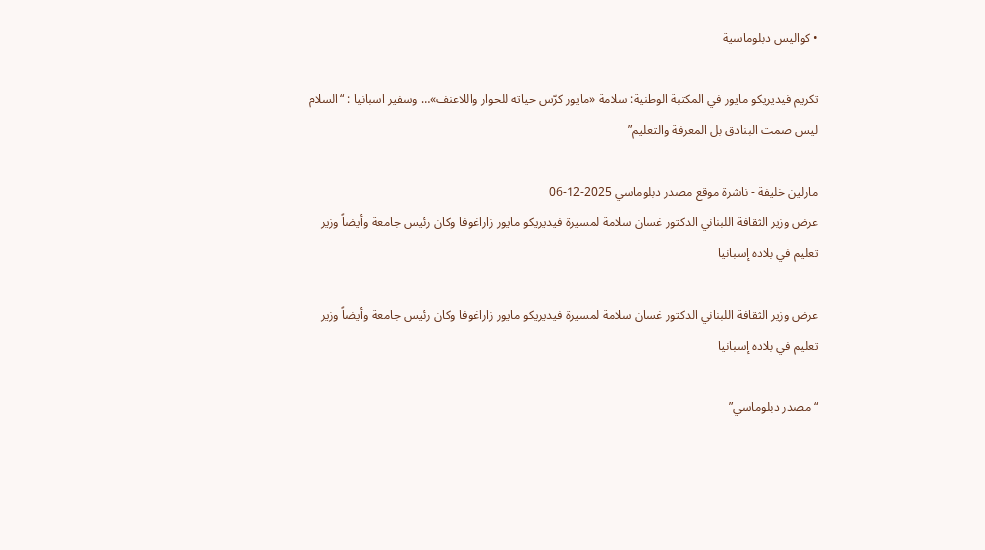• كواليس دبلوماسية

تكريم فيديريكو مايور في المكتبة الوطنية: سلامة «مايور كرّس حياته للحوار واللاعنف»… وسفير اسبانيا : “السلام ليس صمت البنادق بل المعرفة والتعليم”

مارلين خليفة - ناشرة موقع مصدر دبلوماسي 2025-12-06
عرض وزير الثقافة اللبناني الدكتور غسان سلامة لمسيرة فيديريكو مايور زاراغوفا وكان رئيس جامعة وأيضاً وزير تعليم في بلاده إسبانيا

عرض وزير الثقافة اللبناني الدكتور غسان سلامة لمسيرة فيديريكو مايور زاراغوفا وكان رئيس جامعة وأيضاً وزير تعليم في بلاده إسبانيا

“مصدر دبلوماسي”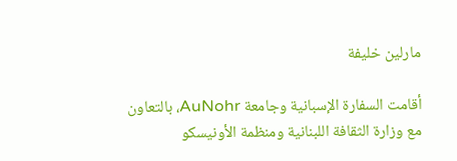مارلين خليفة

أقامت السفارة الإسبانية وجامعة AuNohr، بالتعاون مع وزارة الثقافة اللبنانية ومنظمة الأونيسكو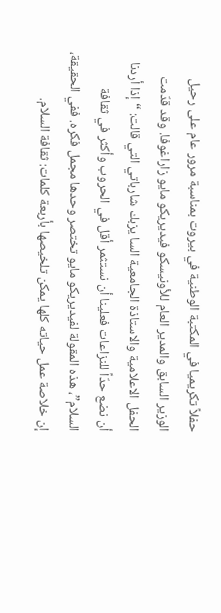حفلاً تكريميا في المكتبة الوطنية في بيروت بمناسبة مرور عام على رحيل الوزير السابق والمدير العام للأونيسكو فيديريكو مايو زاراغوفا. وقد قدّمت الحفل الاعلامية والاستاذة الجامعية السا يزبك شارباتي التي قالت: “إذا أردنا أن نضع حدّاً للنزاعات فعلينا أن نستثمر أقل في الحروب وأكثر في ثقافة السلام”، هذه المقولة لفيديريكو مايو تختصر وحدها مجمل فكره. ففي الحقيقة، إن خلاصة عمل حياته كلها يمكن تلخيصها بأربعة كلمات: ثقافة السلام.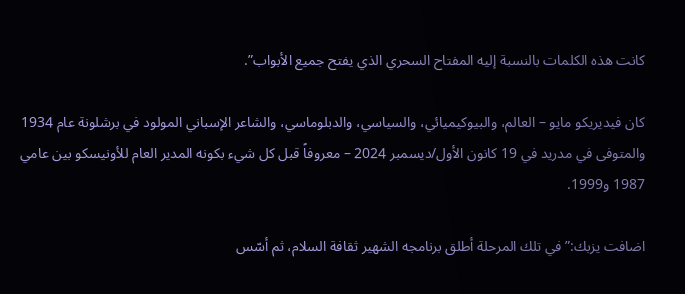كانت هذه الكلمات بالنسبة إليه المفتاح السحري الذي يفتح جميع الأبواب”.

كان فيديريكو مايو – العالم، والبيوكيميائي، والسياسي، والدبلوماسي، والشاعر الإسباني المولود في برشلونة عام 1934 والمتوفى في مدريد في 19 كانون الأول/ديسمبر 2024 – معروفاً قبل كل شيء بكونه المدير العام للأونيسكو بين عامي 1987 و1999.

اضافت يزبك:” في تلك المرحلة أطلق برنامجه الشهير ثقافة السلام، ثم أسّس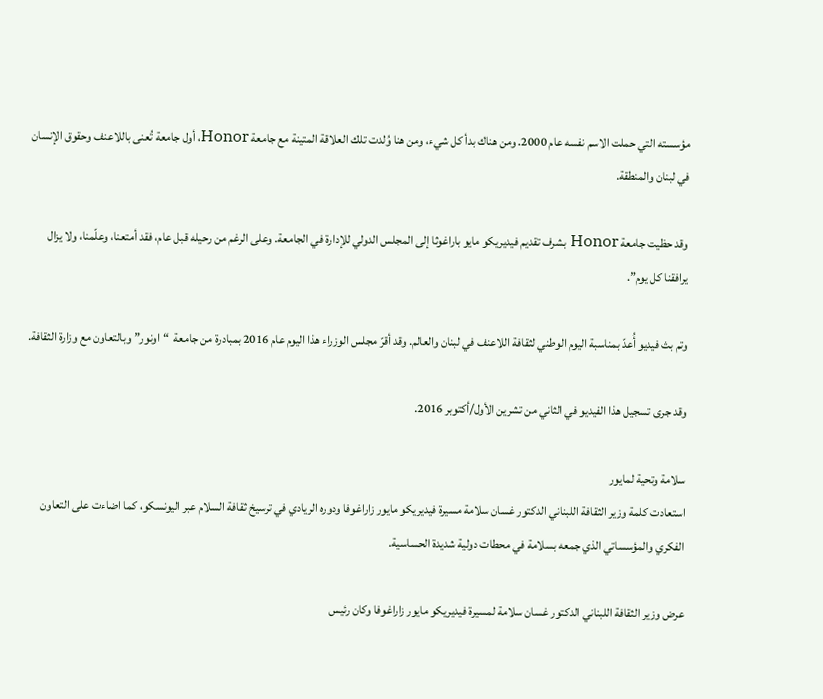مؤسسته التي حملت الاسم نفسه عام 2000. ومن هناك بدأ كل شيء، ومن هنا وُلدت تلك العلاقة المتينة مع جامعة Honor، أول جامعة تُعنى باللاعنف وحقوق الإنسان في لبنان والمنطقة.

وقد حظيت جامعة Honor بشرف تقديم فيديريكو مايو باراغوثا إلى المجلس الدولي للإدارة في الجامعة. وعلى الرغم من رحيله قبل عام، فقد أمتعنا، وعلّمنا، ولا يزال يرافقنا كل يوم”.

وتم بث فيديو أُعدّ بمناسبة اليوم الوطني لثقافة اللاعنف في لبنان والعالم. وقد أقرّ مجلس الوزراء هذا اليوم عام 2016 بمبادرة من جامعة  “اونور” وبالتعاون مع وزارة الثقافة.

وقد جرى تسجيل هذا الفيديو في الثاني من تشرين الأول/أكتوبر 2016.

سلامة وتحية لمايور
استعادت كلمة وزير الثقافة اللبناني الدكتور غسان سلامة مسيرة فيديريكو مايور زاراغوفا ودوره الريادي في ترسيخ ثقافة السلام عبر اليونسكو، كما اضاءت على التعاون الفكري والمؤسساتي الذي جمعه بسلامة في محطات دولية شديدة الحساسية.

عرض وزير الثقافة اللبناني الدكتور غسان سلامة لمسيرة فيديريكو مايور زاراغوفا وكان رئيس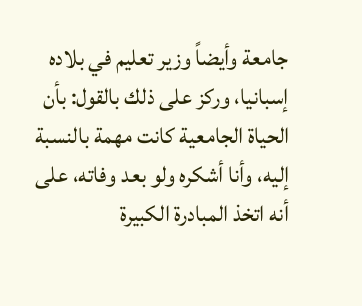جامعة وأيضاً وزير تعليم في بلاده إسبانيا، وركز على ذلك بالقول: بأن الحياة الجامعية كانت مهمة بالنسبة إليه، وأنا أشكره ولو بعد وفاته، على أنه اتخذ المبادرة الكبيرة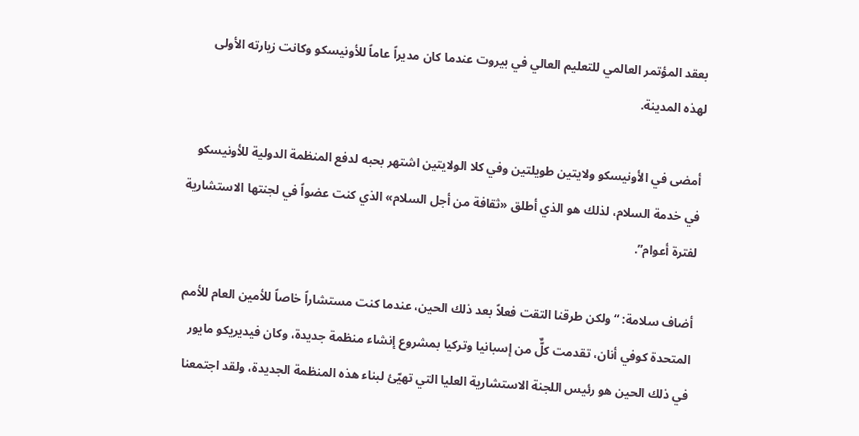بعقد المؤتمر العالمي للتعليم العالي في بيروت عندما كان مديراً عاماً للأونيسكو وكانت زيارته الأولى لهذه المدينة.

أمضى في الأونيسكو ولايتين طويلتين وفي كلا الولايتين اشتهر بحبه لدفع المنظمة الدولية للأونيسكو في خدمة السلام، لذلك هو الذي أطلق «ثقافة من أجل السلام» الذي كنت عضواً في لجنتها الاستشارية لفترة أعوام”.

أضاف سلامة: “ولكن طرقنا التقت فعلاً بعد ذلك الحين، عندما كنت مستشاراً خاصاً للأمين العام للأمم المتحدة كوفي أنان، تقدمت كلٌّ من إسبانيا وتركيا بمشروع إنشاء منظمة جديدة، وكان فيديريكو مايور في ذلك الحين هو رئيس اللجنة الاستشارية العليا التي تهيّئ لبناء هذه المنظمة الجديدة، ولقد اجتمعنا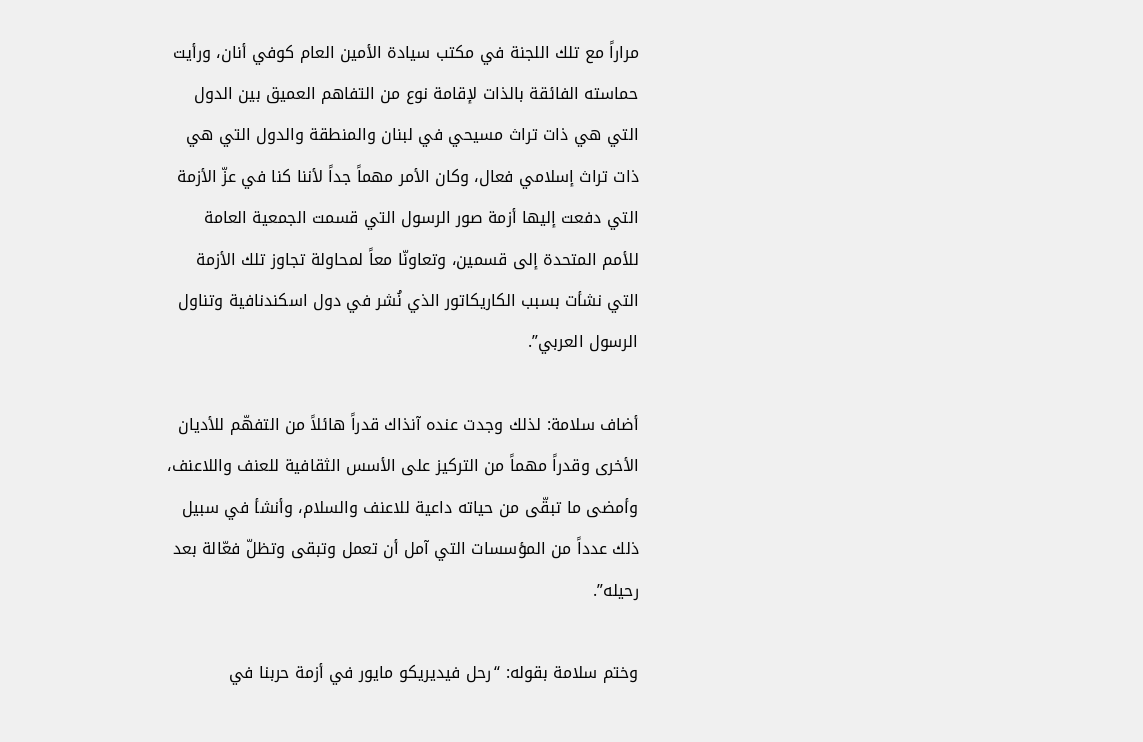مراراً مع تلك اللجنة في مكتب سيادة الأمين العام كوفي أنان، ورأيت حماسته الفائقة بالذات لإقامة نوع من التفاهم العميق بين الدول التي هي ذات تراث مسيحي في لبنان والمنطقة والدول التي هي ذات تراث إسلامي فعال، وكان الأمر مهماً جداً لأننا كنا في عزّ الأزمة التي دفعت إليها أزمة صور الرسول التي قسمت الجمعية العامة للأمم المتحدة إلى قسمين، وتعاونّا معاً لمحاولة تجاوز تلك الأزمة التي نشأت بسبب الكاريكاتور الذي نُشر في دول اسكندنافية وتناول الرسول العربي”.

أضاف سلامة: لذلك وجدت عنده آنذاك قدراً هائلاً من التفهّم للأديان الأخرى وقدراً مهماً من التركيز على الأسس الثقافية للعنف واللاعنف، وأمضى ما تبقّى من حياته داعية للاعنف والسلام، وأنشأ في سبيل ذلك عدداً من المؤسسات التي آمل أن تعمل وتبقى وتظلّ فعّالة بعد رحيله”.

وختم سلامة بقوله: “رحل فيديريكو مايور في أزمة حربنا في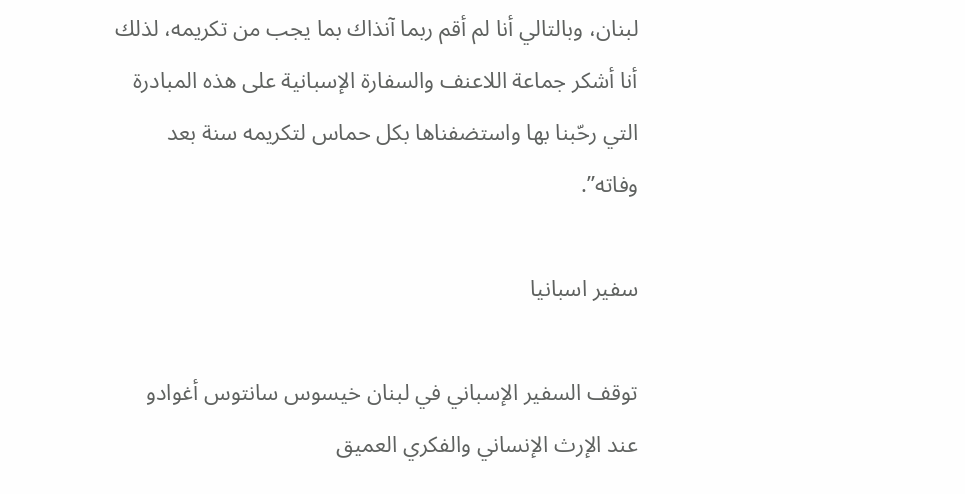لبنان، وبالتالي أنا لم أقم ربما آنذاك بما يجب من تكريمه، لذلك أنا أشكر جماعة اللاعنف والسفارة الإسبانية على هذه المبادرة التي رحّبنا بها واستضفناها بكل حماس لتكريمه سنة بعد وفاته”.

سفير اسبانيا

توقف السفير الإسباني في لبنان خيسوس سانتوس أغوادو  عند الإرث الإنساني والفكري العميق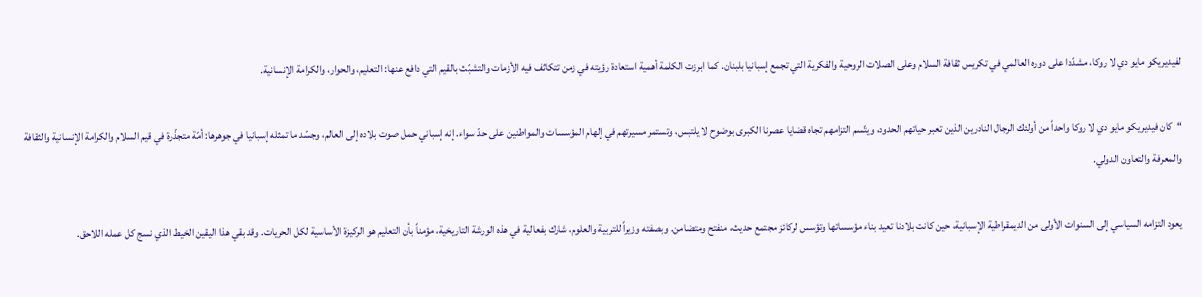لفيديريكو مايو دي لا روكا، مشدّدا على دوره العالمي في تكريس ثقافة السلام وعلى الصلات الروحية والفكرية التي تجمع إسبانيا بلبنان. كما ابرزت الكلمة أهمية استعادة رؤيته في زمن تتكاثف فيه الأزمات والتشبّث بالقيم التي دافع عنها: التعليم، والحوار، والكرامة الإنسانية.

“كان فيديريكو مايو دي لا روكا واحداً من أولئك الرجال النادرين الذين تعبر حياتهم الحدود، ويتّسم التزامهم تجاه قضايا عصرنا الكبرى بوضوح لا يلتبس، وتستمر مسيرتهم في إلهام المؤسسات والمواطنين على حدّ سواء. إنه إسباني حمل صوت بلاده إلى العالم، وجسّد ما تمثله إسبانيا في جوهرها: أمّة متجذّرة في قيم السلام والكرامة الإنسانية والثقافة والمعرفة والتعاون الدولي.

يعود التزامه السياسي إلى السنوات الأولى من الديمقراطية الإسبانية، حين كانت بلادنا تعيد بناء مؤسساتها وتؤسس لركائز مجتمع حديث، منفتح ومتضامن. وبصفته وزيراً للتربية والعلوم، شارك بفعالية في هذه الورشة التاريخية، مؤمناً بأن التعليم هو الركيزة الأساسية لكل الحريات. وقد بقي هذا اليقين الخيط الذي نسج كل عمله اللاحق.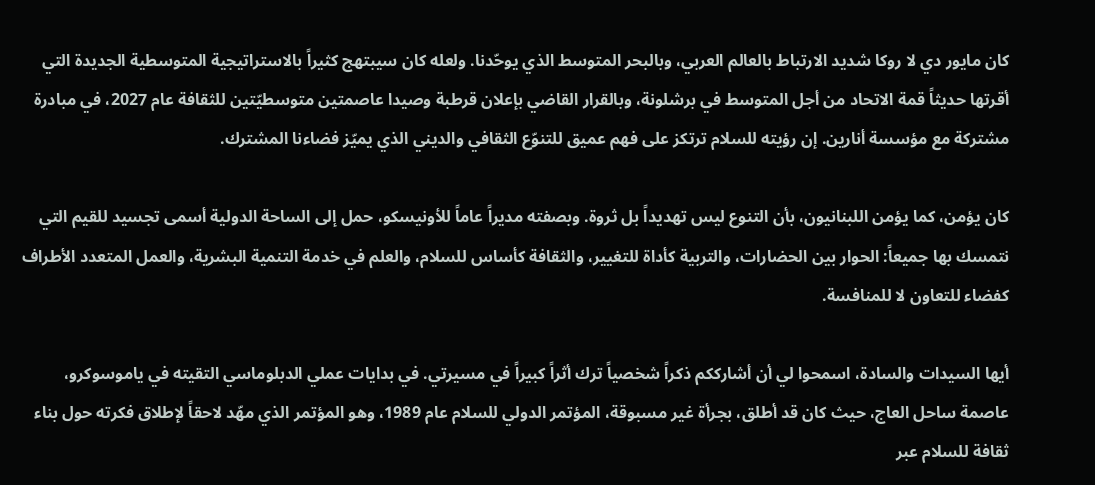كان مايور دي لا روكا شديد الارتباط بالعالم العربي، وبالبحر المتوسط الذي يوحّدنا. ولعله كان سيبتهج كثيراً بالاستراتيجية المتوسطية الجديدة التي أقرتها حديثاً قمة الاتحاد من أجل المتوسط في برشلونة، وبالقرار القاضي بإعلان قرطبة وصيدا عاصمتين متوسطيّتين للثقافة عام 2027، في مبادرة مشتركة مع مؤسسة أنارين. إن رؤيته للسلام ترتكز على فهم عميق للتنوّع الثقافي والديني الذي يميّز فضاءنا المشترك.

كان يؤمن، كما يؤمن اللبنانيون، بأن التنوع ليس تهديداً بل ثروة. وبصفته مديراً عاماً للأونيسكو، حمل إلى الساحة الدولية أسمى تجسيد للقيم التي نتمسك بها جميعاً: الحوار بين الحضارات، والتربية كأداة للتغيير، والثقافة كأساس للسلام، والعلم في خدمة التنمية البشرية، والعمل المتعدد الأطراف كفضاء للتعاون لا للمنافسة.

أيها السيدات والسادة، اسمحوا لي أن أشارككم ذكراً شخصياً ترك أثراً كبيراً في مسيرتي. في بدايات عملي الدبلوماسي التقيته في ياموسوكرو، عاصمة ساحل العاج، حيث كان قد أطلق، بجرأة غير مسبوقة، المؤتمر الدولي للسلام عام 1989، وهو المؤتمر الذي مهّد لاحقاً لإطلاق فكرته حول بناء ثقافة للسلام عبر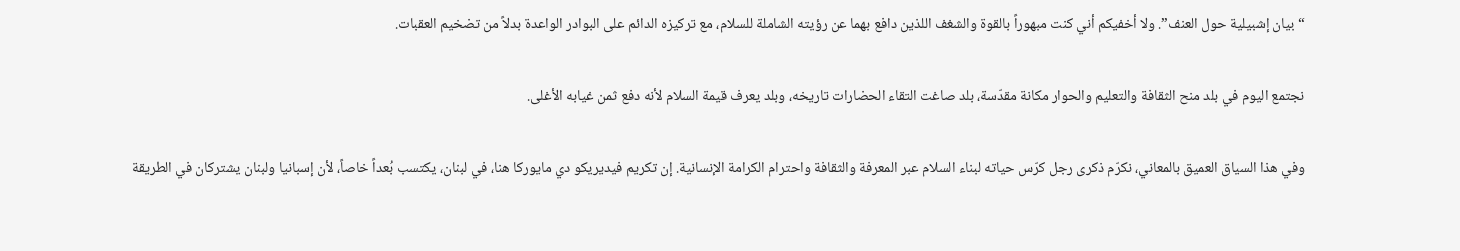“بيان إشبيلية حول العنف”. ولا أخفيكم أني كنت مبهوراً بالقوة والشغف اللذين دافع بهما عن رؤيته الشاملة للسلام، مع تركيزه الدائم على البوادر الواعدة بدلاً من تضخيم العقبات.

نجتمع اليوم في بلد منح الثقافة والتعليم والحوار مكانة مقدّسة، بلد صاغت التقاء الحضارات تاريخه، وبلد يعرف قيمة السلام لأنه دفع ثمن غيابه الأغلى.

وفي هذا السياق العميق بالمعاني، نكرّم ذكرى رجل كرّس حياته لبناء السلام عبر المعرفة والثقافة واحترام الكرامة الإنسانية. إن تكريم فيديريكو دي مايوركا هنا، في لبنان، يكتسب بُعداً خاصاً، لأن إسبانيا ولبنان يشتركان في الطريقة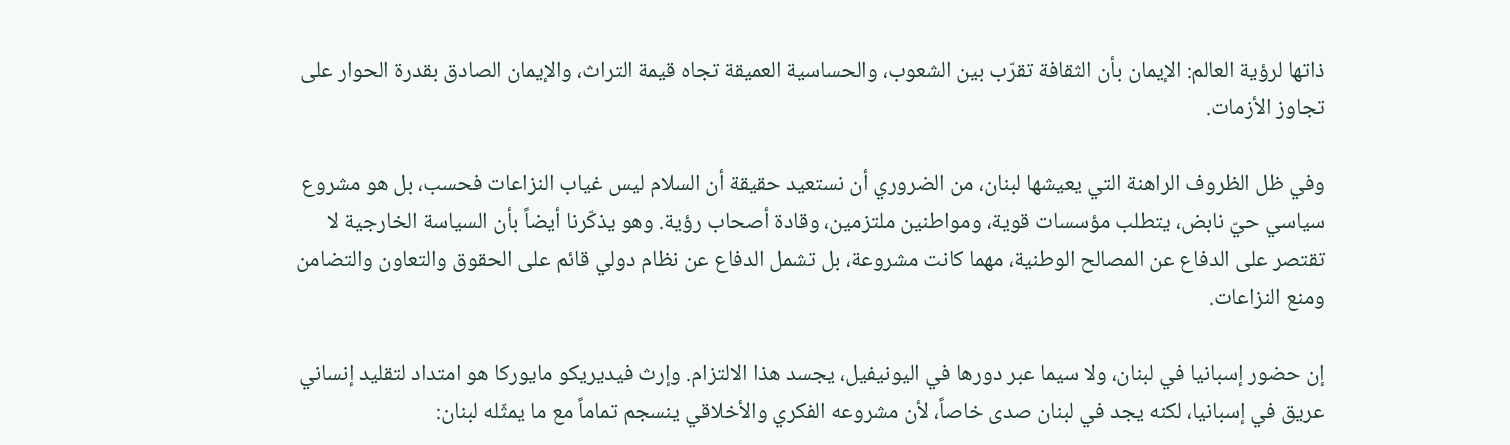ذاتها لرؤية العالم: الإيمان بأن الثقافة تقرّب بين الشعوب، والحساسية العميقة تجاه قيمة التراث، والإيمان الصادق بقدرة الحوار على تجاوز الأزمات.

وفي ظل الظروف الراهنة التي يعيشها لبنان، من الضروري أن نستعيد حقيقة أن السلام ليس غياب النزاعات فحسب، بل هو مشروع سياسي حيّ نابض، يتطلب مؤسسات قوية، ومواطنين ملتزمين، وقادة أصحاب رؤية. وهو يذكّرنا أيضاً بأن السياسة الخارجية لا تقتصر على الدفاع عن المصالح الوطنية، مهما كانت مشروعة، بل تشمل الدفاع عن نظام دولي قائم على الحقوق والتعاون والتضامن ومنع النزاعات.

إن حضور إسبانيا في لبنان، ولا سيما عبر دورها في اليونيفيل، يجسد هذا الالتزام. وإرث فيديريكو مايوركا هو امتداد لتقليد إنساني عريق في إسبانيا، لكنه يجد في لبنان صدى خاصاً، لأن مشروعه الفكري والأخلاقي ينسجم تماماً مع ما يمثّله لبنان: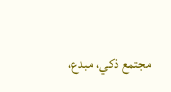مجتمع ذكي، مبدع،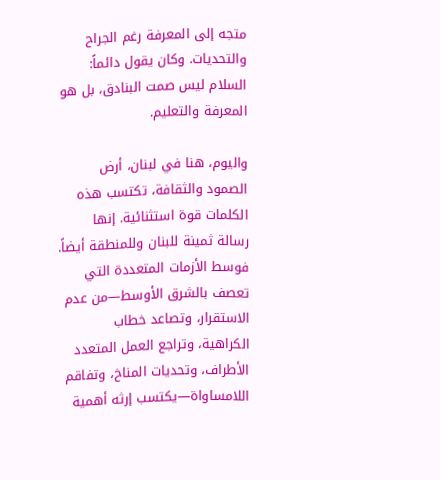متجه إلى المعرفة رغم الجراح والتحديات. وكان يقول دائماً: السلام ليس صمت البنادق، بل هو المعرفة والتعليم.

واليوم، هنا في لبنان، أرض الصمود والثقافة، تكتسب هذه الكلمات قوة استثنائية. إنها رسالة ثمينة للبنان وللمنطقة أيضاً. فوسط الأزمات المتعددة التي تعصف بالشرق الأوسط—من عدم الاستقرار، وتصاعد خطاب الكراهية، وتراجع العمل المتعدد الأطراف، وتحديات المناخ، وتفاقم اللامساواة—يكتسب إرثه أهمية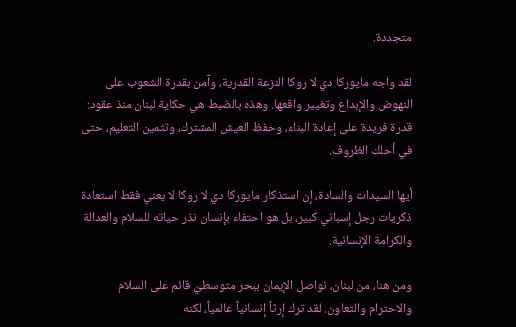متجددة.

لقد واجه مايوركا دي لا روكا النزعة القدرية، وآمن بقدرة الشعوب على النهوض والإبداع وتغيير واقعها. وهذه بالضبط هي حكاية لبنان منذ عقود: قدرة فريدة على إعادة البناء، وحفظ العيش المشترك، وتثمين التعليم، حتى في أحلك الظروف.

أيها السيدات والسادة، إن استذكار مايوركا دي لا روكا لا يعني فقط استعادة ذكريات رجل إسباني كبير، بل هو احتفاء بإنسان نذر حياته للسلام والعدالة والكرامة الإنسانية.

ومن هنا، من لبنان، نواصل الإيمان ببحر متوسطيّ قائم على السلام والاحترام والتعاون. لقد ترك إرثاً إنسانياً عالمياً، لكنه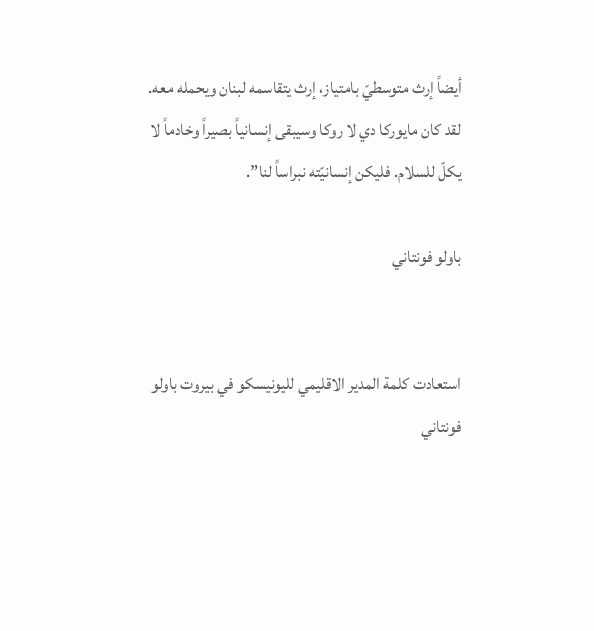أيضاً إرث متوسطيّ بامتياز، إرث يتقاسمه لبنان ويحمله معه. لقد كان مايوركا دي لا روكا وسيبقى إنسانياً بصيراً وخادماً لا يكلّ للسلام. فليكن إنسانيّته نبراساً لنا”.

باولو فونتاني


استعادت كلمة المدير الاقليمي لليونيسكو في بيروت باولو فونتاني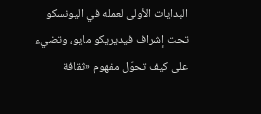البدايات الأولى لعمله في اليونسكو تحت إشراف فيديريكو مايو، وتضيء على كيف تحوّل مفهوم «ثقافة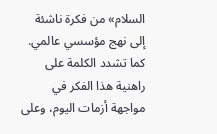السلام» من فكرة ناشئة إلى نهج مؤسسي عالمي. كما تشدد الكلمة على راهنية هذا الفكر في مواجهة أزمات اليوم، وعلى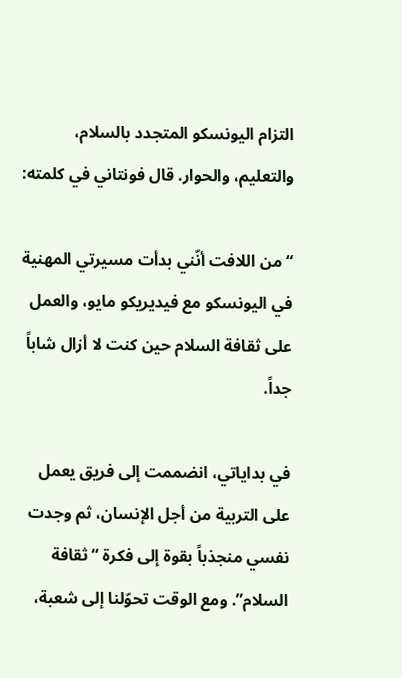التزام اليونسكو المتجدد بالسلام، والتعليم، والحوار. قال فونتاني في كلمته:

“من اللافت أنّني بدأت مسيرتي المهنية في اليونسكو مع فيديريكو مايو، والعمل على ثقافة السلام حين كنت لا أزال شاباً جداً.

في بداياتي، انضممت إلى فريق يعمل على التربية من أجل الإنسان، ثم وجدت نفسي منجذباً بقوة إلى فكرة “ثقافة السلام”. ومع الوقت تحوّلنا إلى شعبة،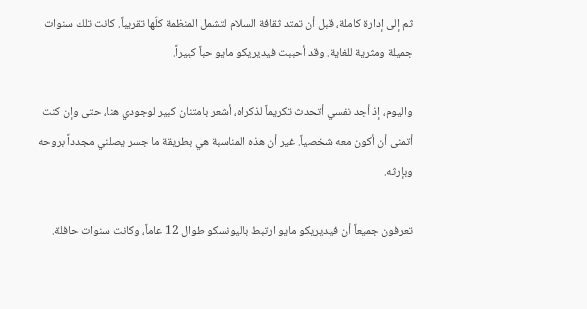ثم إلى إدارة كاملة، قبل أن تمتد ثقافة السلام لتشمل المنظمة كلّها تقريباً. كانت تلك سنوات جميلة ومثرية للغاية. وقد أحببت فيديريكو مايو حباً كبيراً.

واليوم، إذ أجد نفسي أتحدث تكريماً لذكراه، أشعر بامتنان كبير لوجودي هنا، حتى وإن كنت أتمنى أن أكون معه شخصياً. غير أن هذه المناسبة هي بطريقة ما جسر يصلني مجدداً بروحه وبإرثه.

تعرفون جميعاً أن فيديريكو مايو ارتبط باليونسكو طوال 12 عاماً، وكانت سنوات حافلة.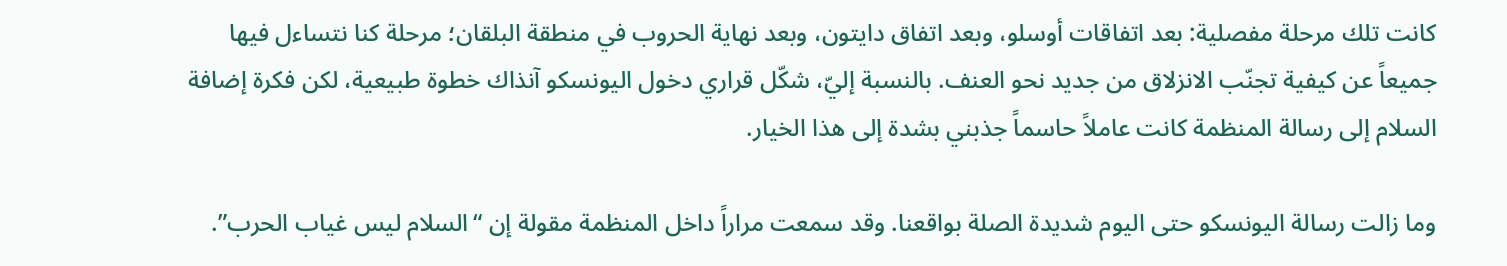كانت تلك مرحلة مفصلية: بعد اتفاقات أوسلو، وبعد اتفاق دايتون، وبعد نهاية الحروب في منطقة البلقان؛ مرحلة كنا نتساءل فيها جميعاً عن كيفية تجنّب الانزلاق من جديد نحو العنف. بالنسبة إليّ، شكّل قراري دخول اليونسكو آنذاك خطوة طبيعية، لكن فكرة إضافة السلام إلى رسالة المنظمة كانت عاملاً حاسماً جذبني بشدة إلى هذا الخيار.

وما زالت رسالة اليونسكو حتى اليوم شديدة الصلة بواقعنا. وقد سمعت مراراً داخل المنظمة مقولة إن “السلام ليس غياب الحرب”.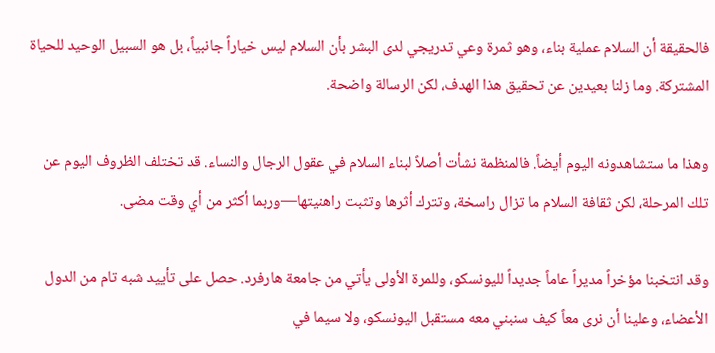فالحقيقة أن السلام عملية بناء، وهو ثمرة وعي تدريجي لدى البشر بأن السلام ليس خياراً جانبياً، بل هو السبيل الوحيد للحياة المشتركة. وما زلنا بعيدين عن تحقيق هذا الهدف، لكن الرسالة واضحة.

وهذا ما ستشاهدونه اليوم أيضاً. فالمنظمة نشأت أصلاً لبناء السلام في عقول الرجال والنساء. قد تختلف الظروف اليوم عن تلك المرحلة، لكن ثقافة السلام ما تزال راسخة، وتترك أثرها وتثبت راهنيتها—وربما أكثر من أي وقت مضى.

وقد انتخبنا مؤخراً مديراً عاماً جديداً لليونسكو، وللمرة الأولى يأتي من جامعة هارفرد. حصل على تأييد شبه تام من الدول الأعضاء، وعلينا أن نرى معاً كيف سنبني معه مستقبل اليونسكو، ولا سيما في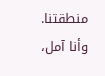منطقتنا. وأنا آمل،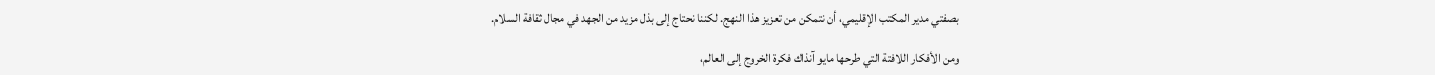بصفتي مدير المكتب الإقليمي، أن نتمكن من تعزيز هذا النهج. لكننا نحتاج إلى بذل مزيد من الجهد في مجال ثقافة السلام.

ومن الأفكار اللافتة التي طرحها مايو آنذاك فكرة الخروج إلى العالم،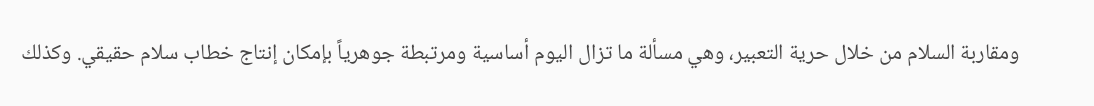ومقاربة السلام من خلال حرية التعبير، وهي مسألة ما تزال اليوم أساسية ومرتبطة جوهرياً بإمكان إنتاج خطاب سلام حقيقي. وكذلك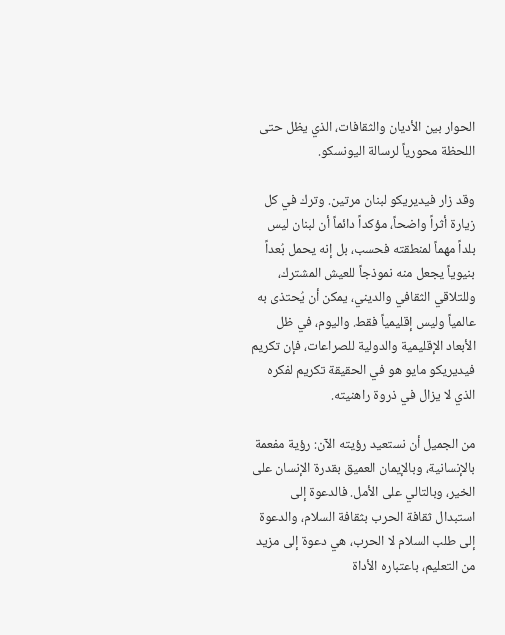الحوار بين الأديان والثقافات، الذي يظل حتى اللحظة محورياً لرسالة اليونسكو.

وقد زار فيديريكو لبنان مرتين. وترك في كل زيارة أثراً واضحاً، مؤكداً دائماً أن لبنان ليس بلداً مهماً لمنطقته فحسب، بل إنه يحمل بُعداً بنيوياً يجعل منه نموذجاً للعيش المشترك، وللتلاقي الثقافي والديني، يمكن أن يُحتذى به عالمياً وليس إقليمياً فقط. واليوم، في ظل الأبعاد الإقليمية والدولية للصراعات، فإن تكريم فيديريكو مايو هو في الحقيقة تكريم لفكره الذي لا يزال في ذروة راهنيته.

من الجميل أن نستعيد رؤيته الآن: رؤية مفعمة بالإنسانية، وبالإيمان العميق بقدرة الإنسان على الخير، وبالتالي على الأمل. فالدعوة إلى استبدال ثقافة الحرب بثقافة السلام، والدعوة إلى طلب السلام لا الحرب، هي دعوة إلى مزيد من التعليم، باعتباره الأداة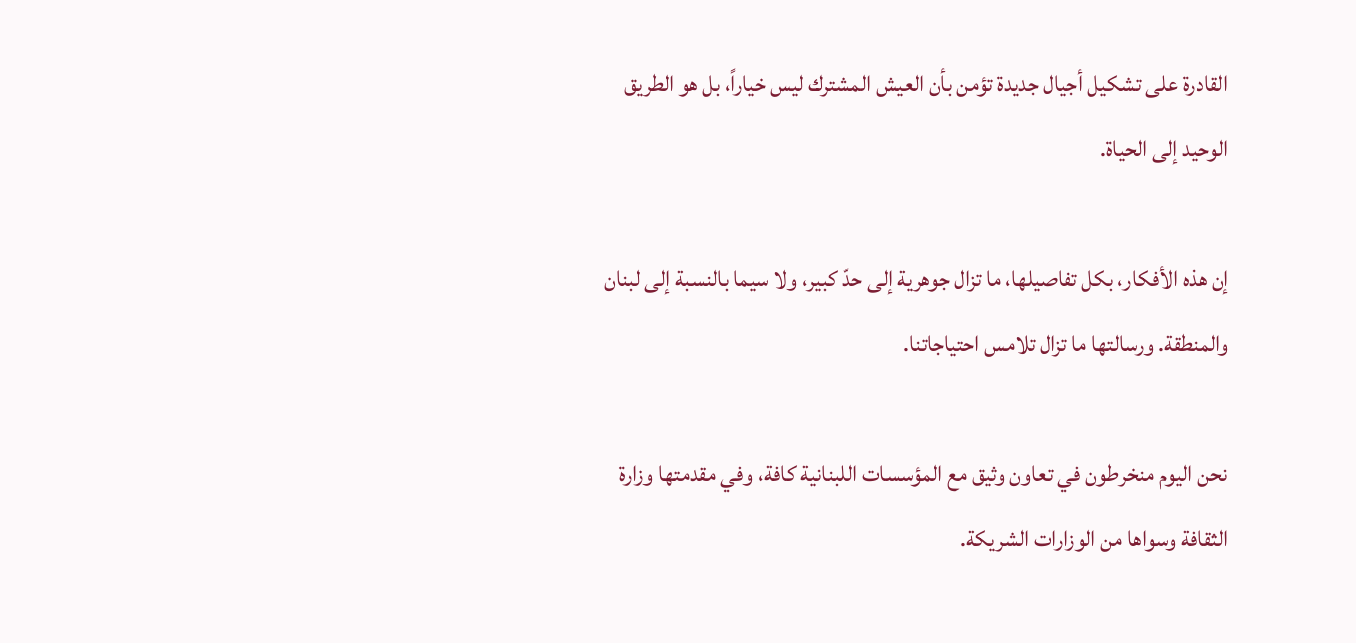القادرة على تشكيل أجيال جديدة تؤمن بأن العيش المشترك ليس خياراً، بل هو الطريق الوحيد إلى الحياة.

إن هذه الأفكار، بكل تفاصيلها، ما تزال جوهرية إلى حدّ كبير، ولا سيما بالنسبة إلى لبنان والمنطقة. ورسالتها ما تزال تلامس احتياجاتنا.

نحن اليوم منخرطون في تعاون وثيق مع المؤسسات اللبنانية كافة، وفي مقدمتها وزارة الثقافة وسواها من الوزارات الشريكة.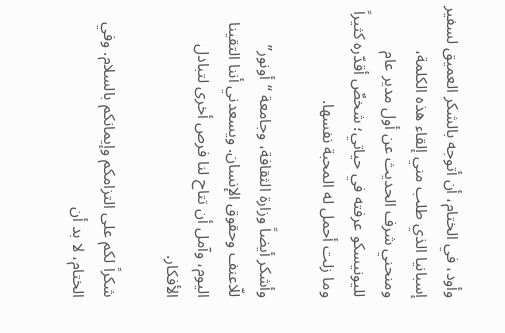وأود، في الختام، أن أتوجه بالشكر العميق لسفير إسبانيا الذي طلب مني إلقاء هذه الكلمة، ومنحني شرف الحديث عن أول مدير عام لليونيسكو عرفته في حياتي؛ شخصٌ أقدّره كثيراً وما زلت أحمل له المحبة نفسها.

وأشكر أيضاً وزارة الثقافة، وجامعة “أونور” للّاعنف وحقوق الإنسان. ويسعدني أننا التقينا اليوم، وآمل أن تتاح لنا فرص أخرى لتبادل الأفكار.

شكراً لكم على التزامكم وإيمانكم بالسلام. وفي الختام، لا بد أن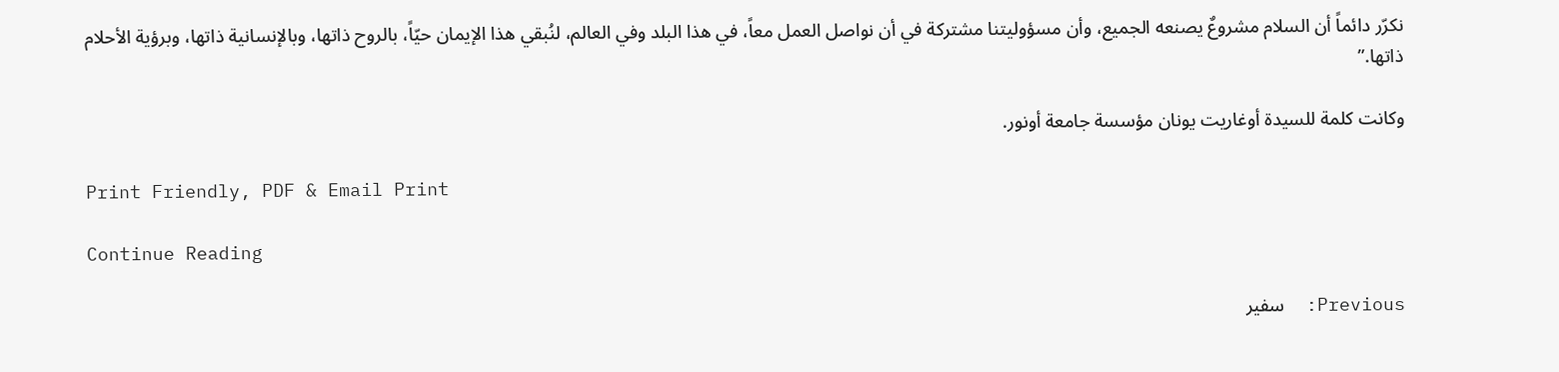نكرّر دائماً أن السلام مشروعٌ يصنعه الجميع، وأن مسؤوليتنا مشتركة في أن نواصل العمل معاً، في هذا البلد وفي العالم، لنُبقي هذا الإيمان حيّاً، بالروح ذاتها، وبالإنسانية ذاتها، وبرؤية الأحلام ذاتها.”

وكانت كلمة للسيدة أوغاريت يونان مؤسسة جامعة أونور.

Print Friendly, PDF & Email Print

Continue Reading

Previous:  سفير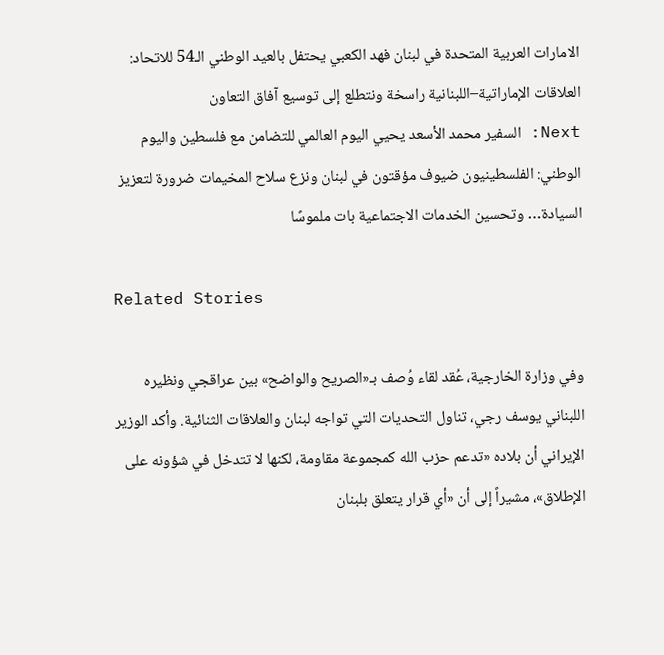الامارات العربية المتحدة في لبنان فهد الكعبي يحتفل بالعيد الوطني الـ54 للاتحاد: العلاقات الإماراتية–اللبنانية راسخة ونتطلع إلى توسيع آفاق التعاون
Next: السفير محمد الأسعد يحيي اليوم العالمي للتضامن مع فلسطين واليوم الوطني: الفلسطينيون ضيوف مؤقتون في لبنان ونزع سلاح المخيمات ضرورة لتعزيز السيادة… وتحسين الخدمات الاجتماعية بات ملموسًا

Related Stories

وفي وزارة الخارجية، عُقد لقاء وُصف بـ«الصريح والواضح» بين عراقجي ونظيره اللبناني يوسف رجي، تناول التحديات التي تواجه لبنان والعلاقات الثنائية. وأكد الوزير الإيراني أن بلاده «تدعم حزب الله كمجموعة مقاومة، لكنها لا تتدخل في شؤونه على الإطلاق»، مشيراً إلى أن «أي قرار يتعلق بلبنان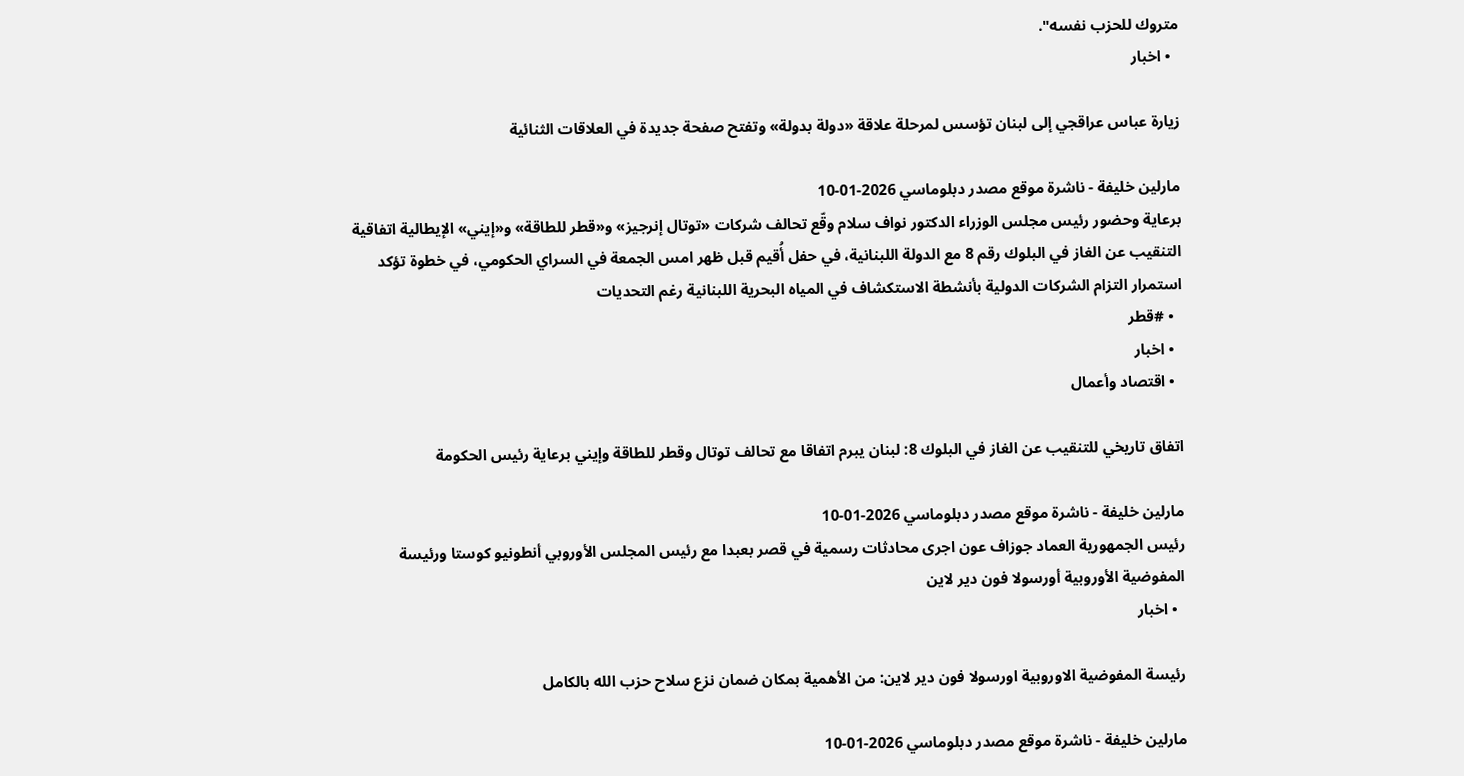متروك للحزب نفسه".
  • اخبار

زيارة عباس عراقجي إلى لبنان تؤسس لمرحلة علاقة «دولة بدولة» وتفتح صفحة جديدة في العلاقات الثنائية

مارلين خليفة - ناشرة موقع مصدر دبلوماسي 2026-01-10
برعاية وحضور رئيس مجلس الوزراء الدكتور نواف سلام وقّع تحالف شركات «توتال إنرجيز» و«قطر للطاقة» و«إيني» الإيطالية اتفاقية التنقيب عن الغاز في البلوك رقم 8 مع الدولة اللبنانية، في حفل أُقيم قبل ظهر امس الجمعة في السراي الحكومي، في خطوة تؤكد استمرار التزام الشركات الدولية بأنشطة الاستكشاف في المياه البحرية اللبنانية رغم التحديات
  • #قطر
  • اخبار
  • اقتصاد وأعمال

اتفاق تاريخي للتنقيب عن الغاز في البلوك 8: لبنان يبرم اتفاقا مع تحالف توتال وقطر للطاقة وإيني برعاية رئيس الحكومة

مارلين خليفة - ناشرة موقع مصدر دبلوماسي 2026-01-10
رئيس الجمهورية العماد جوزاف عون اجرى محادثات رسمية في قصر بعبدا مع رئيس المجلس الأوروبي أنطونيو كوستا ورئيسة المفوضية الأوروبية أورسولا فون دير لاين
  • اخبار

رئيسة المفوضية الاوروبية اورسولا فون دير لاين: من الأهمية بمكان ضمان نزع سلاح حزب الله بالكامل

مارلين خليفة - ناشرة موقع مصدر دبلوماسي 2026-01-10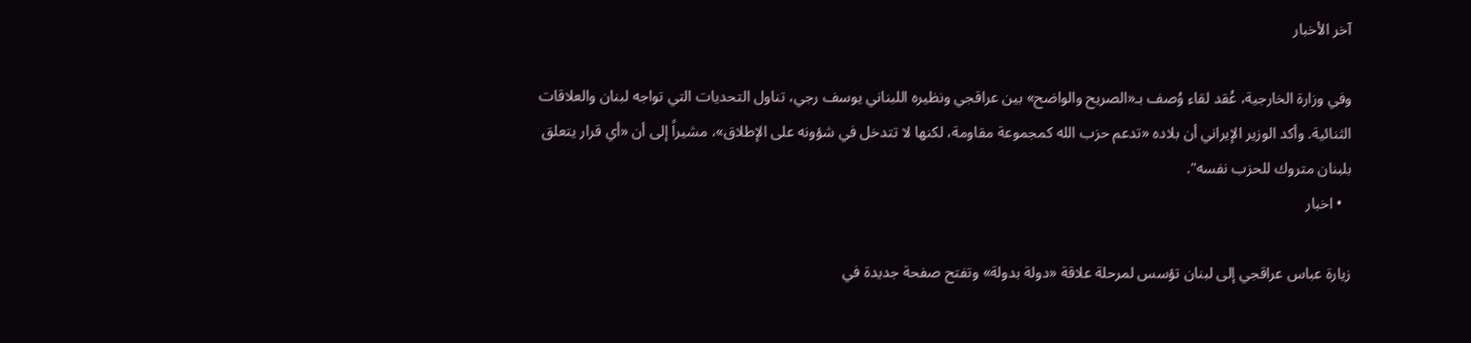آخر الأخبار

وفي وزارة الخارجية، عُقد لقاء وُصف بـ«الصريح والواضح» بين عراقجي ونظيره اللبناني يوسف رجي، تناول التحديات التي تواجه لبنان والعلاقات الثنائية. وأكد الوزير الإيراني أن بلاده «تدعم حزب الله كمجموعة مقاومة، لكنها لا تتدخل في شؤونه على الإطلاق»، مشيراً إلى أن «أي قرار يتعلق بلبنان متروك للحزب نفسه".
  • اخبار

زيارة عباس عراقجي إلى لبنان تؤسس لمرحلة علاقة «دولة بدولة» وتفتح صفحة جديدة في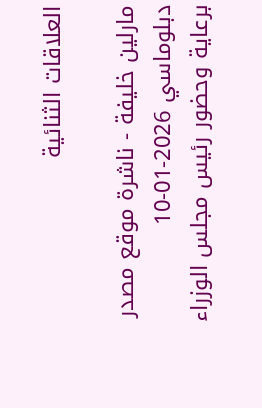العلاقات الثنائية

مارلين خليفة - ناشرة موقع مصدر دبلوماسي 2026-01-10
برعاية وحضور رئيس مجلس الوزراء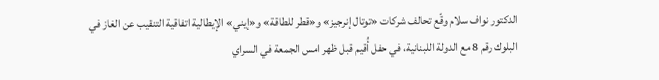الدكتور نواف سلام وقّع تحالف شركات «توتال إنرجيز» و«قطر للطاقة» و«إيني» الإيطالية اتفاقية التنقيب عن الغاز في البلوك رقم 8 مع الدولة اللبنانية، في حفل أُقيم قبل ظهر امس الجمعة في السراي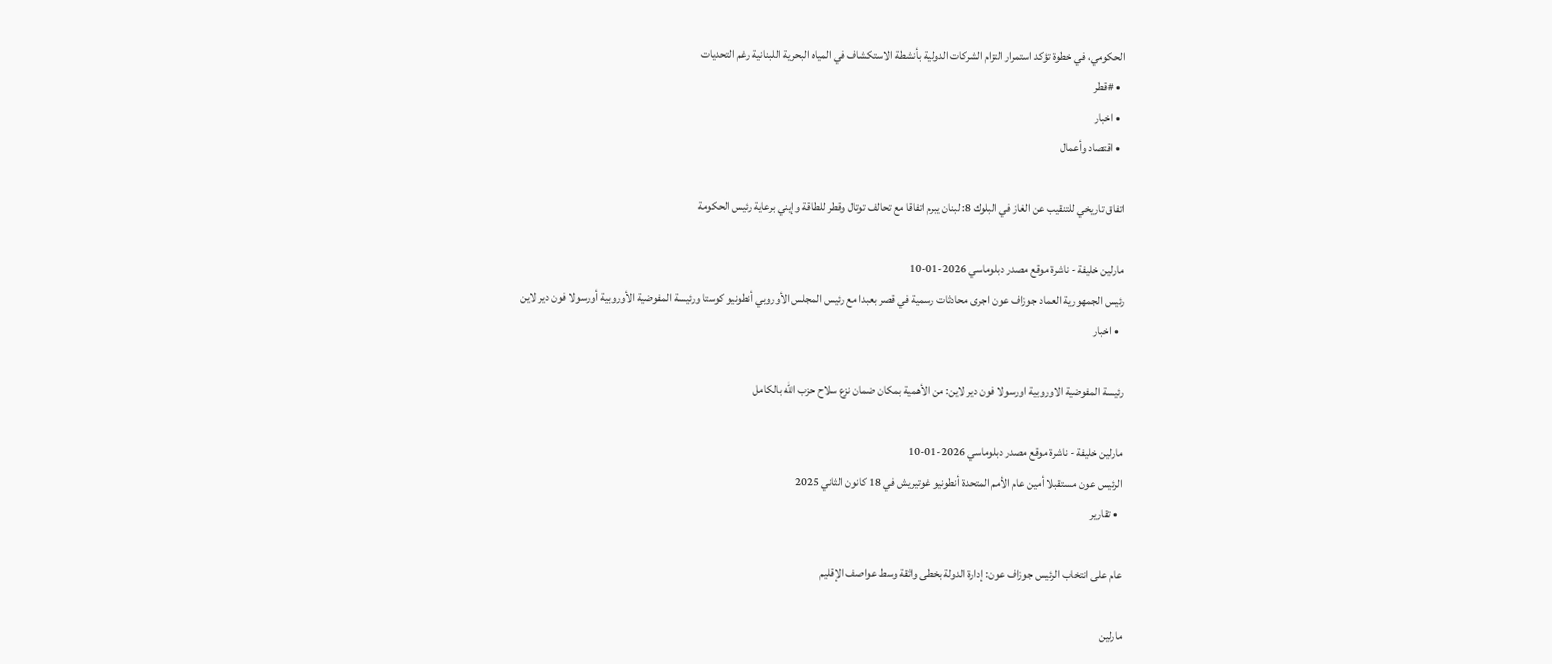الحكومي، في خطوة تؤكد استمرار التزام الشركات الدولية بأنشطة الاستكشاف في المياه البحرية اللبنانية رغم التحديات
  • #قطر
  • اخبار
  • اقتصاد وأعمال

اتفاق تاريخي للتنقيب عن الغاز في البلوك 8: لبنان يبرم اتفاقا مع تحالف توتال وقطر للطاقة وإيني برعاية رئيس الحكومة

مارلين خليفة - ناشرة موقع مصدر دبلوماسي 2026-01-10
رئيس الجمهورية العماد جوزاف عون اجرى محادثات رسمية في قصر بعبدا مع رئيس المجلس الأوروبي أنطونيو كوستا ورئيسة المفوضية الأوروبية أورسولا فون دير لاين
  • اخبار

رئيسة المفوضية الاوروبية اورسولا فون دير لاين: من الأهمية بمكان ضمان نزع سلاح حزب الله بالكامل

مارلين خليفة - ناشرة موقع مصدر دبلوماسي 2026-01-10
الرئيس عون مستقبلا أمين عام الأمم المتحدة أنطونيو غوتيريش في 18 كانون الثاني 2025
  • تقارير

عام على انتخاب الرئيس جوزاف عون: إدارة الدولة بخطى واثقة وسط عواصف الإقليم

مارلين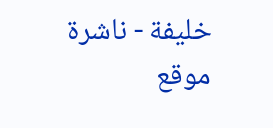خليفة - ناشرة موقع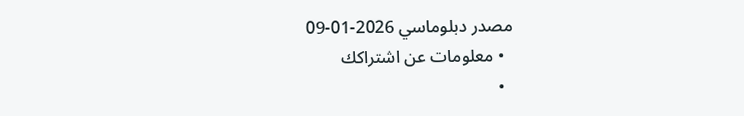مصدر دبلوماسي 2026-01-09
  • معلومات عن اشتراكك
  •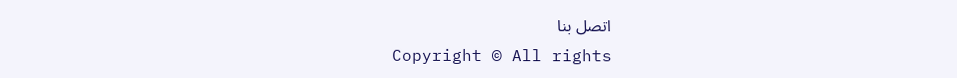اتصل بنا
Copyright © All rights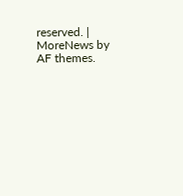reserved. | MoreNews by AF themes.